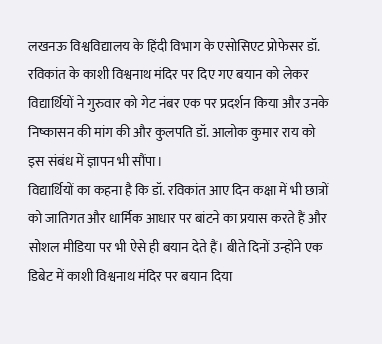लखनऊ विश्वविद्यालय के हिंदी विभाग के एसोसिएट प्रोफेसर डॉ. रविकांत के काशी विश्वनाथ मंदिर पर दिए गए बयान को लेकर विद्यार्थियों ने गुरुवार को गेट नंबर एक पर प्रदर्शन किया और उनके निष्कासन की मांग की और कुलपति डॉ. आलोक कुमार राय को इस संबंध में ज्ञापन भी सौंपा।
विद्यार्थियों का कहना है कि डॉ. रविकांत आए दिन कक्षा में भी छात्रों को जातिगत और धार्मिक आधार पर बांटने का प्रयास करते हैं और सोशल मीडिया पर भी ऐसे ही बयान देते हैं। बीते दिनों उन्होंने एक डिबेट में काशी विश्वनाथ मंदिर पर बयान दिया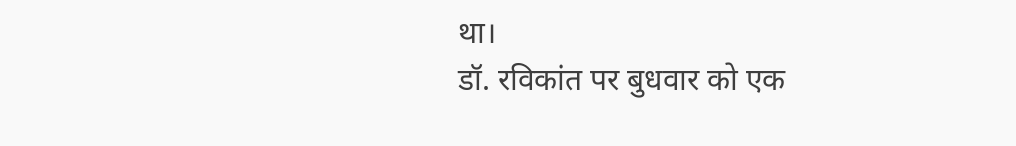था।
डॉ. रविकांत पर बुधवार को एक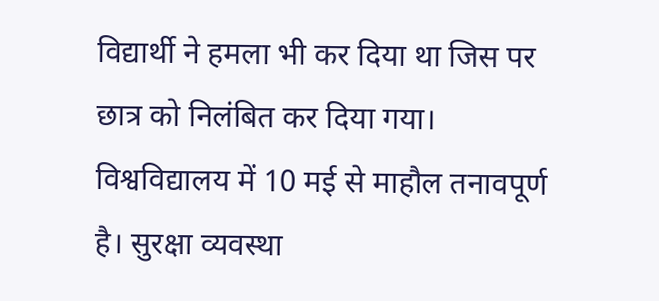विद्यार्थी ने हमला भी कर दिया था जिस पर छात्र को निलंबित कर दिया गया। विश्वविद्यालय में 10 मई से माहौल तनावपूर्ण है। सुरक्षा व्यवस्था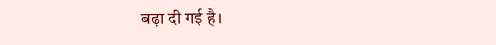बढ़ा दी गई है।